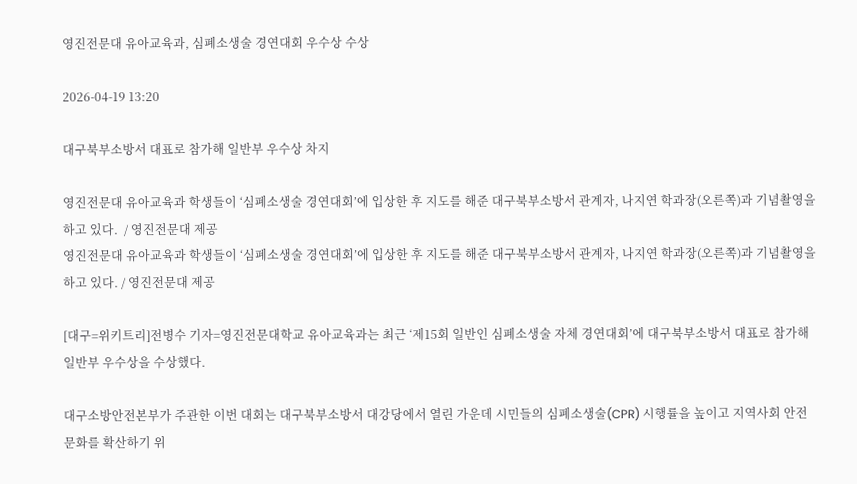영진전문대 유아교육과, 심폐소생술 경연대회 우수상 수상

2026-04-19 13:20

대구북부소방서 대표로 참가해 일반부 우수상 차지

영진전문대 유아교육과 학생들이 ‘심폐소생술 경연대회’에 입상한 후 지도를 해준 대구북부소방서 관계자, 나지연 학과장(오른쪽)과 기념촬영을 하고 있다.  / 영진전문대 제공
영진전문대 유아교육과 학생들이 ‘심폐소생술 경연대회’에 입상한 후 지도를 해준 대구북부소방서 관계자, 나지연 학과장(오른쪽)과 기념촬영을 하고 있다. / 영진전문대 제공

[대구=위키트리]전병수 기자=영진전문대학교 유아교육과는 최근 ‘제15회 일반인 심폐소생술 자체 경연대회’에 대구북부소방서 대표로 참가해 일반부 우수상을 수상했다.

대구소방안전본부가 주관한 이번 대회는 대구북부소방서 대강당에서 열린 가운데 시민들의 심폐소생술(CPR) 시행률을 높이고 지역사회 안전문화를 확산하기 위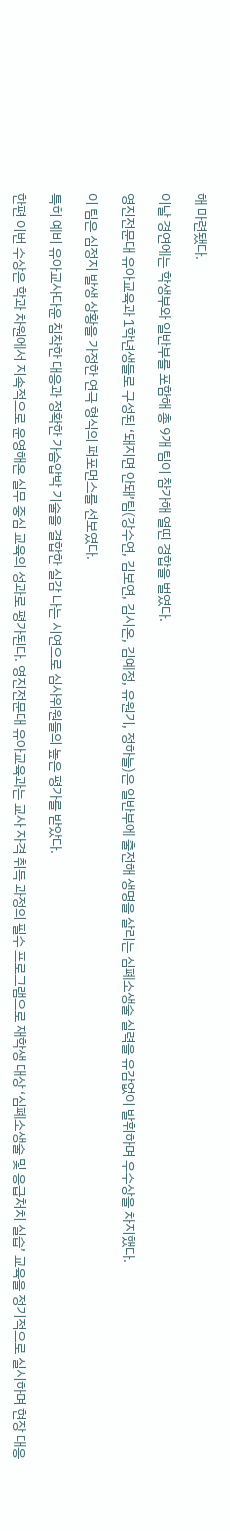해 마련됐다.

이날 경연에는 학생부와 일반부를 포함해 총 9개 팀이 참가해 열띤 경합을 벌였다.

영진전문대 유아교육과 1학년생들로 구성된 ‘돼지면 안돼’팀(강수연, 김보연, 김시온, 김예정, 유원기, 정하늘)은 일반부에 출전해 생명을 살리는 심폐소생술 실력을 유감없이 발휘하며 우수상을 차지했다.

이 팀은 심정지 발생 상황을 가정한 연극 형식의 퍼포먼스를 선보였다.

특히 예비 유아교사다운 침착한 대응과 정확한 가슴압박 기술을 결합한 실감 나는 시연으로 심사위원들의 높은 평가를 받았다.

한편 이번 수상은 학과 차원에서 지속적으로 운영해온 실무 중심 교육의 성과로 평가된다. 영진전문대 유아교육과는 교사 자격 취득 과정의 필수 프로그램으로 재학생 대상 ‘심폐소생술 및 응급처치 실습’ 교육을 정기적으로 실시하며 현장 대응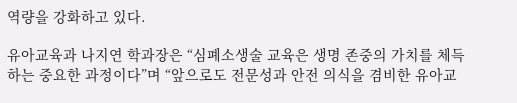역량을 강화하고 있다.

유아교육과 나지연 학과장은 “심폐소생술 교육은 생명 존중의 가치를 체득하는 중요한 과정이다”며 “앞으로도 전문성과 안전 의식을 겸비한 유아교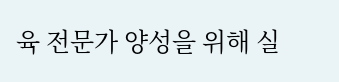육 전문가 양성을 위해 실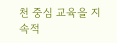천 중심 교육을 지속적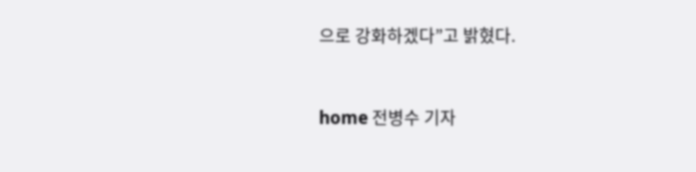으로 강화하겠다”고 밝혔다.


home 전병수 기자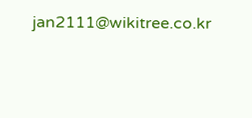jan2111@wikitree.co.kr